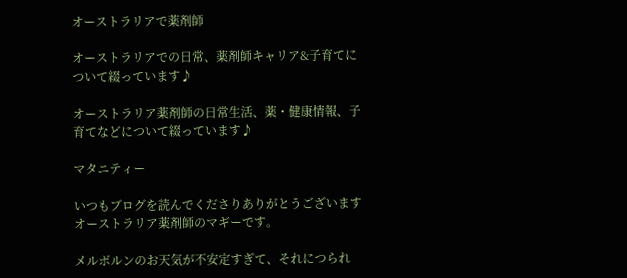オーストラリアで薬剤師

オーストラリアでの日常、薬剤師キャリア&子育てについて綴っています♪

オーストラリア薬剤師の日常生活、薬・健康情報、子育てなどについて綴っています♪

マタニティー

いつもブログを読んでくださりありがとうございますオーストラリア薬剤師のマギーです。

メルボルンのお天気が不安定すぎて、それにつられ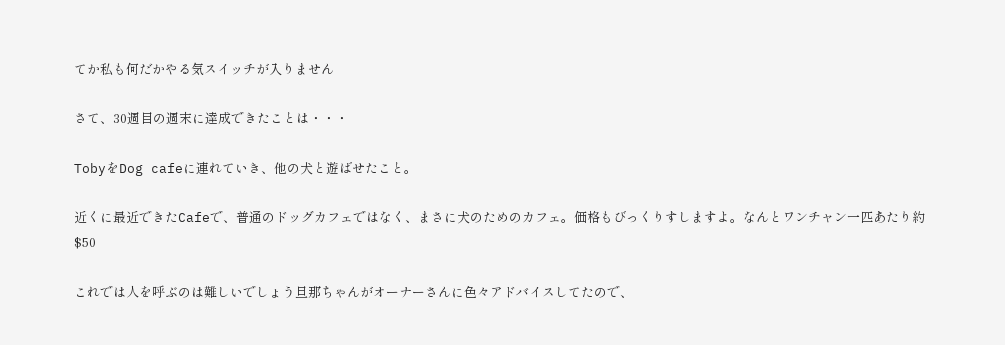てか私も何だかやる気スイッチが入りません

さて、30週目の週末に達成できたことは・・・

TobyをDog cafeに連れていき、他の犬と遊ばせたこと。

近くに最近できたCafeで、普通のドッグカフェではなく、まさに犬のためのカフェ。価格もびっくりすしますよ。なんとワンチャン一匹あたり約$50

これでは人を呼ぶのは難しいでしょう旦那ちゃんがオーナーさんに色々アドバイスしてたので、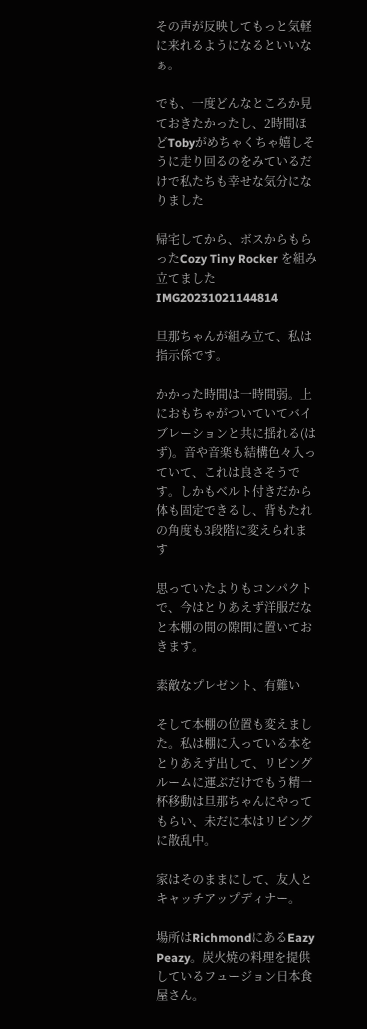その声が反映してもっと気軽に来れるようになるといいなぁ。

でも、一度どんなところか見ておきたかったし、2時間ほどTobyがめちゃくちゃ嬉しそうに走り回るのをみているだけで私たちも幸せな気分になりました

帰宅してから、ボスからもらったCozy Tiny Rocker を組み立てました
IMG20231021144814

旦那ちゃんが組み立て、私は指示係です。

かかった時間は一時間弱。上におもちゃがついていてバイブレーションと共に揺れる(はず)。音や音楽も結構色々入っていて、これは良さそうです。しかもベルト付きだから体も固定できるし、背もたれの角度も3段階に変えられます

思っていたよりもコンパクトで、今はとりあえず洋服だなと本棚の間の隙間に置いておきます。

素敵なプレゼント、有難い

そして本棚の位置も変えました。私は棚に入っている本をとりあえず出して、リビングルームに運ぶだけでもう精一杯移動は旦那ちゃんにやってもらい、未だに本はリビングに散乱中。

家はそのままにして、友人とキャッチアップディナー。

場所はRichmondにあるEazy Peazy。炭火焼の料理を提供しているフュージョン日本食屋さん。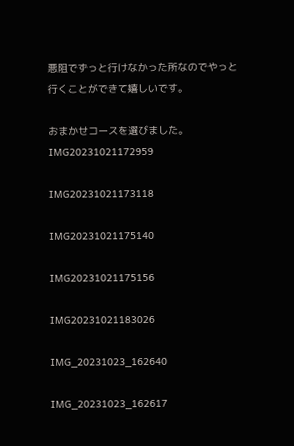悪阻でずっと行けなかった所なのでやっと行くことができて嬉しいです。

おまかせコースを選びました。
IMG20231021172959

IMG20231021173118

IMG20231021175140

IMG20231021175156

IMG20231021183026

IMG_20231023_162640

IMG_20231023_162617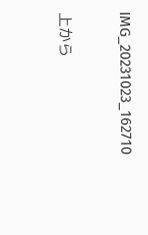IMG_20231023_162710

上から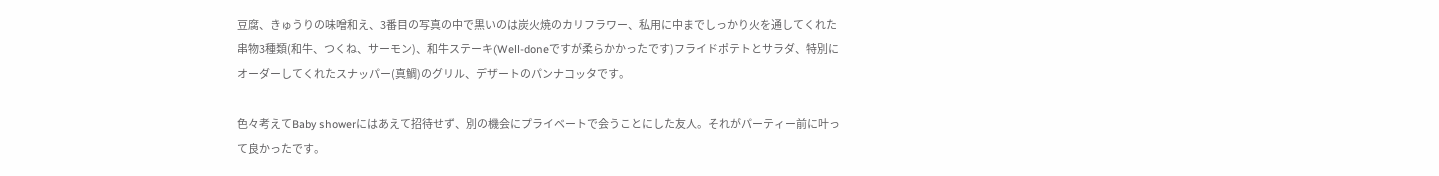豆腐、きゅうりの味噌和え、3番目の写真の中で黒いのは炭火焼のカリフラワー、私用に中までしっかり火を通してくれた串物3種類(和牛、つくね、サーモン)、和牛ステーキ(Well-doneですが柔らかかったです)フライドポテトとサラダ、特別にオーダーしてくれたスナッパー(真鯛)のグリル、デザートのパンナコッタです。

色々考えてBaby showerにはあえて招待せず、別の機会にプライベートで会うことにした友人。それがパーティー前に叶って良かったです。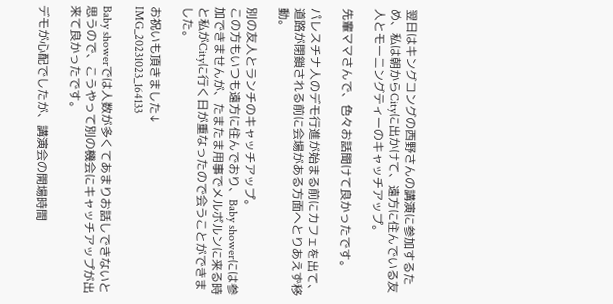翌日はキングコングの西野さんの講演に参加するため、私は朝からCityに出かけて、遠方に住んでいる友人とモーニングティーのキャッチアップ。

先輩ママさんで、色々お話聞けて良かったです。

パレスチナ人のデモ行進が始まる前にカフェを出て、道路が閉鎖される前に会場がある方面へとりあえず移動。

別の友人とランチのキャッチアップ。
この方もいつも遠方に住んでおり、Baby showerには参加できませんが、たまたま用事でメルボルンに来る時と私がCityに行く日が重なったので会うことができました。

お祝いも頂きました↓
IMG_20231023_164133

Baby showerでは人数が多くてあまりお話しできないと思うので、こうやって別の機会にキャッチアップが出来て良かったです。

デモが心配でしたが、講演会の開場時間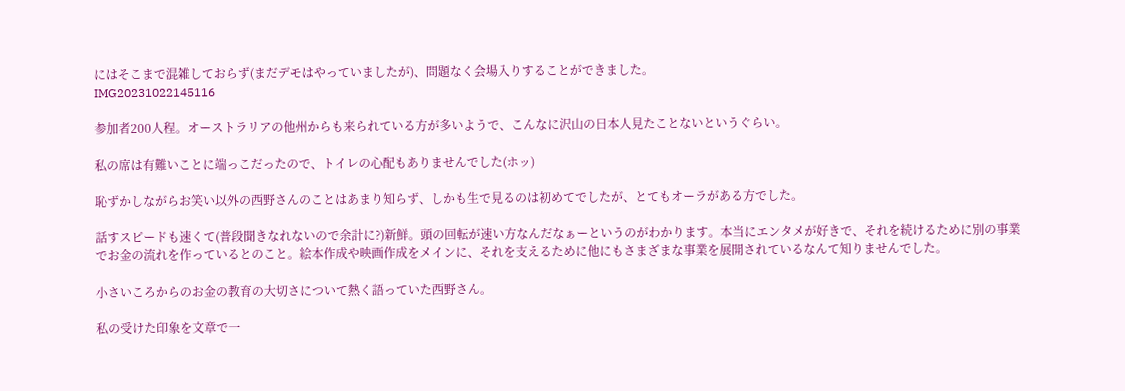にはそこまで混雑しておらず(まだデモはやっていましたが)、問題なく会場入りすることができました。
IMG20231022145116

参加者200人程。オーストラリアの他州からも来られている方が多いようで、こんなに沢山の日本人見たことないというぐらい。

私の席は有難いことに端っこだったので、トイレの心配もありませんでした(ホッ)

恥ずかしながらお笑い以外の西野さんのことはあまり知らず、しかも生で見るのは初めてでしたが、とてもオーラがある方でした。

話すスピードも速くて(普段聞きなれないので余計に?)新鮮。頭の回転が速い方なんだなぁーというのがわかります。本当にエンタメが好きで、それを続けるために別の事業でお金の流れを作っているとのこと。絵本作成や映画作成をメインに、それを支えるために他にもさまざまな事業を展開されているなんて知りませんでした。

小さいころからのお金の教育の大切さについて熱く語っていた西野さん。

私の受けた印象を文章で一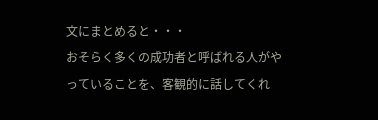文にまとめると・・・
おそらく多くの成功者と呼ばれる人がやっていることを、客観的に話してくれ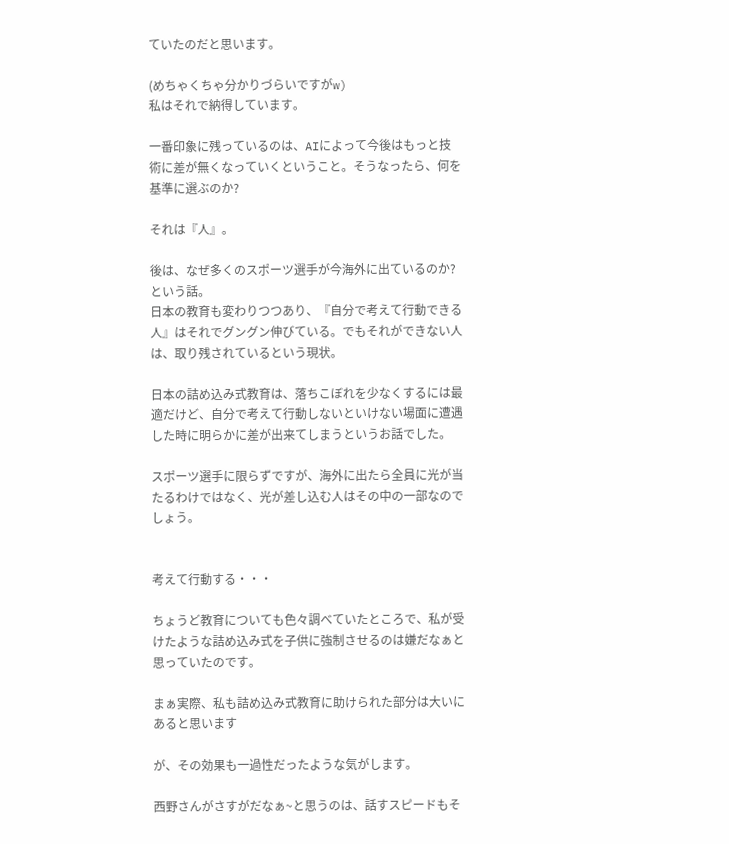ていたのだと思います。

(めちゃくちゃ分かりづらいですがw)
私はそれで納得しています。

一番印象に残っているのは、AIによって今後はもっと技術に差が無くなっていくということ。そうなったら、何を基準に選ぶのか?

それは『人』。

後は、なぜ多くのスポーツ選手が今海外に出ているのか?という話。
日本の教育も変わりつつあり、『自分で考えて行動できる人』はそれでグングン伸びている。でもそれができない人は、取り残されているという現状。

日本の詰め込み式教育は、落ちこぼれを少なくするには最適だけど、自分で考えて行動しないといけない場面に遭遇した時に明らかに差が出来てしまうというお話でした。

スポーツ選手に限らずですが、海外に出たら全員に光が当たるわけではなく、光が差し込む人はその中の一部なのでしょう。


考えて行動する・・・

ちょうど教育についても色々調べていたところで、私が受けたような詰め込み式を子供に強制させるのは嫌だなぁと思っていたのです。

まぁ実際、私も詰め込み式教育に助けられた部分は大いにあると思います

が、その効果も一過性だったような気がします。

西野さんがさすがだなぁ~と思うのは、話すスピードもそ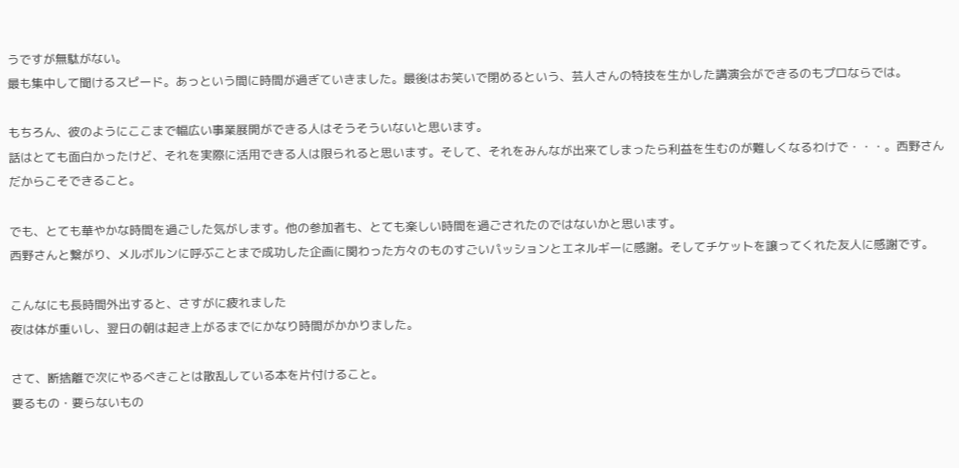うですが無駄がない。
最も集中して聞けるスピード。あっという間に時間が過ぎていきました。最後はお笑いで閉めるという、芸人さんの特技を生かした講演会ができるのもプロならでは。

もちろん、彼のようにここまで幅広い事業展開ができる人はそうそういないと思います。
話はとても面白かったけど、それを実際に活用できる人は限られると思います。そして、それをみんなが出来てしまったら利益を生むのが難しくなるわけで・・・。西野さんだからこそできること。

でも、とても華やかな時間を過ごした気がします。他の参加者も、とても楽しい時間を過ごされたのではないかと思います。
西野さんと繋がり、メルボルンに呼ぶことまで成功した企画に関わった方々のものすごいパッションとエネルギーに感謝。そしてチケットを譲ってくれた友人に感謝です。

こんなにも長時間外出すると、さすがに疲れました
夜は体が重いし、翌日の朝は起き上がるまでにかなり時間がかかりました。

さて、断捨離で次にやるべきことは散乱している本を片付けること。
要るもの・要らないもの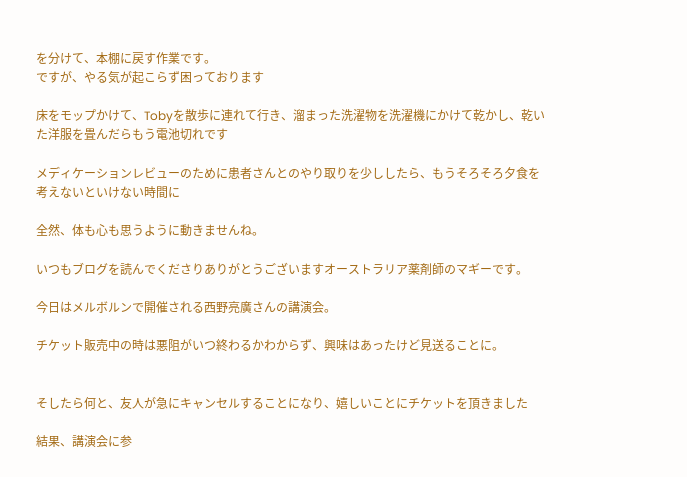を分けて、本棚に戻す作業です。
ですが、やる気が起こらず困っております

床をモップかけて、Tobyを散歩に連れて行き、溜まった洗濯物を洗濯機にかけて乾かし、乾いた洋服を畳んだらもう電池切れです

メディケーションレビューのために患者さんとのやり取りを少ししたら、もうそろそろ夕食を考えないといけない時間に

全然、体も心も思うように動きませんね。

いつもブログを読んでくださりありがとうございますオーストラリア薬剤師のマギーです。

今日はメルボルンで開催される西野亮廣さんの講演会。

チケット販売中の時は悪阻がいつ終わるかわからず、興味はあったけど見送ることに。


そしたら何と、友人が急にキャンセルすることになり、嬉しいことにチケットを頂きました

結果、講演会に参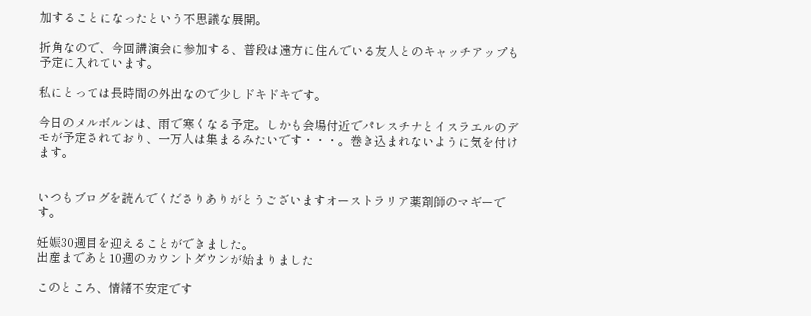加することになったという不思議な展開。

折角なので、今回講演会に参加する、普段は遠方に住んでいる友人とのキャッチアップも予定に入れています。

私にとっては長時間の外出なので少しドキドキです。

今日のメルボルンは、雨で寒くなる予定。しかも会場付近でパレスチナとイスラエルのデモが予定されており、一万人は集まるみたいです・・・。巻き込まれないように気を付けます。


いつもブログを読んでくださりありがとうございますオーストラリア薬剤師のマギーです。

妊娠30週目を迎えることができました。
出産まであと10週のカウントダウンが始まりました

このところ、情緒不安定です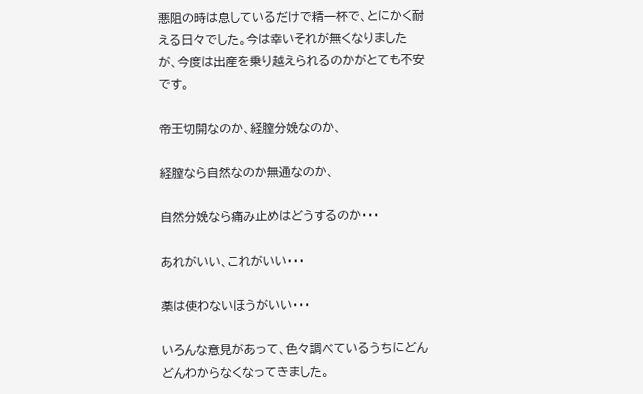悪阻の時は息しているだけで精一杯で、とにかく耐える日々でした。今は幸いそれが無くなりましたが、今度は出産を乗り越えられるのかがとても不安です。

帝王切開なのか、経膣分娩なのか、

経膣なら自然なのか無通なのか、

自然分娩なら痛み止めはどうするのか・・・

あれがいい、これがいい・・・

薬は使わないほうがいい・・・

いろんな意見があって、色々調べているうちにどんどんわからなくなってきました。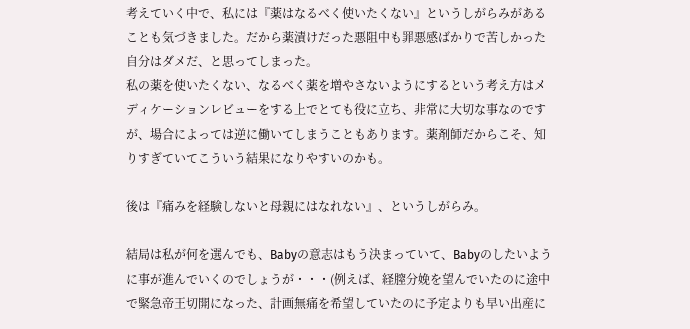考えていく中で、私には『薬はなるべく使いたくない』というしがらみがあることも気づきました。だから薬漬けだった悪阻中も罪悪感ばかりで苦しかった 自分はダメだ、と思ってしまった。
私の薬を使いたくない、なるべく薬を増やさないようにするという考え方はメディケーションレビューをする上でとても役に立ち、非常に大切な事なのですが、場合によっては逆に働いてしまうこともあります。薬剤師だからこそ、知りすぎていてこういう結果になりやすいのかも。

後は『痛みを経験しないと母親にはなれない』、というしがらみ。

結局は私が何を選んでも、Babyの意志はもう決まっていて、Babyのしたいように事が進んでいくのでしょうが・・・(例えば、経膣分娩を望んでいたのに途中で緊急帝王切開になった、計画無痛を希望していたのに予定よりも早い出産に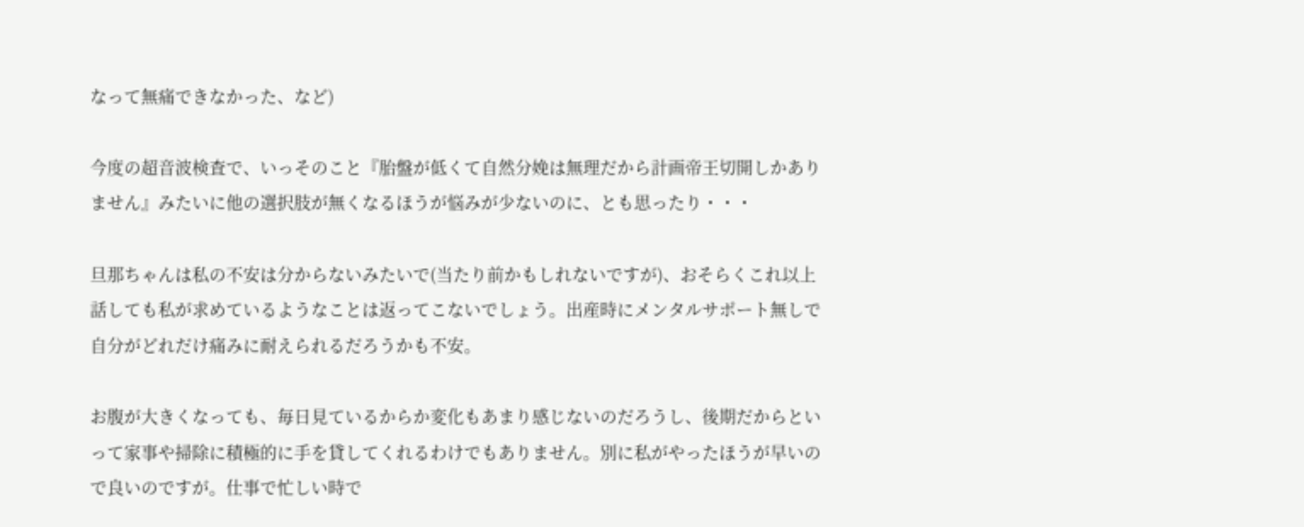なって無痛できなかった、など)

今度の超音波検査で、いっそのこと『胎盤が低くて自然分娩は無理だから計画帝王切開しかありません』みたいに他の選択肢が無くなるほうが悩みが少ないのに、とも思ったり・・・

旦那ちゃんは私の不安は分からないみたいで(当たり前かもしれないですが)、おそらくこれ以上話しても私が求めているようなことは返ってこないでしょう。出産時にメンタルサポート無しで自分がどれだけ痛みに耐えられるだろうかも不安。

お腹が大きくなっても、毎日見ているからか変化もあまり感じないのだろうし、後期だからといって家事や掃除に積極的に手を貸してくれるわけでもありません。別に私がやったほうが早いので良いのですが。仕事で忙しい時で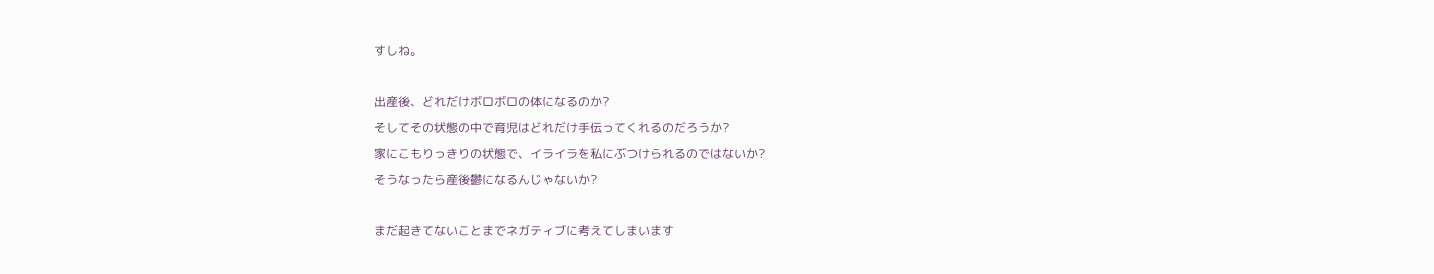すしね。

出産後、どれだけボロボロの体になるのか?
そしてその状態の中で育児はどれだけ手伝ってくれるのだろうか?
家にこもりっきりの状態で、イライラを私にぶつけられるのではないか?
そうなったら産後鬱になるんじゃないか?

まだ起きてないことまでネガティブに考えてしまいます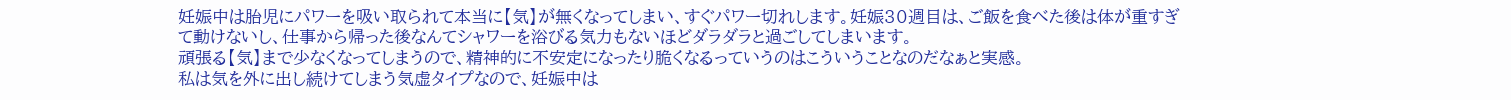妊娠中は胎児にパワーを吸い取られて本当に【気】が無くなってしまい、すぐパワー切れします。妊娠30週目は、ご飯を食べた後は体が重すぎて動けないし、仕事から帰った後なんてシャワーを浴びる気力もないほどダラダラと過ごしてしまいます。
頑張る【気】まで少なくなってしまうので、精神的に不安定になったり脆くなるっていうのはこういうことなのだなぁと実感。
私は気を外に出し続けてしまう気虚タイプなので、妊娠中は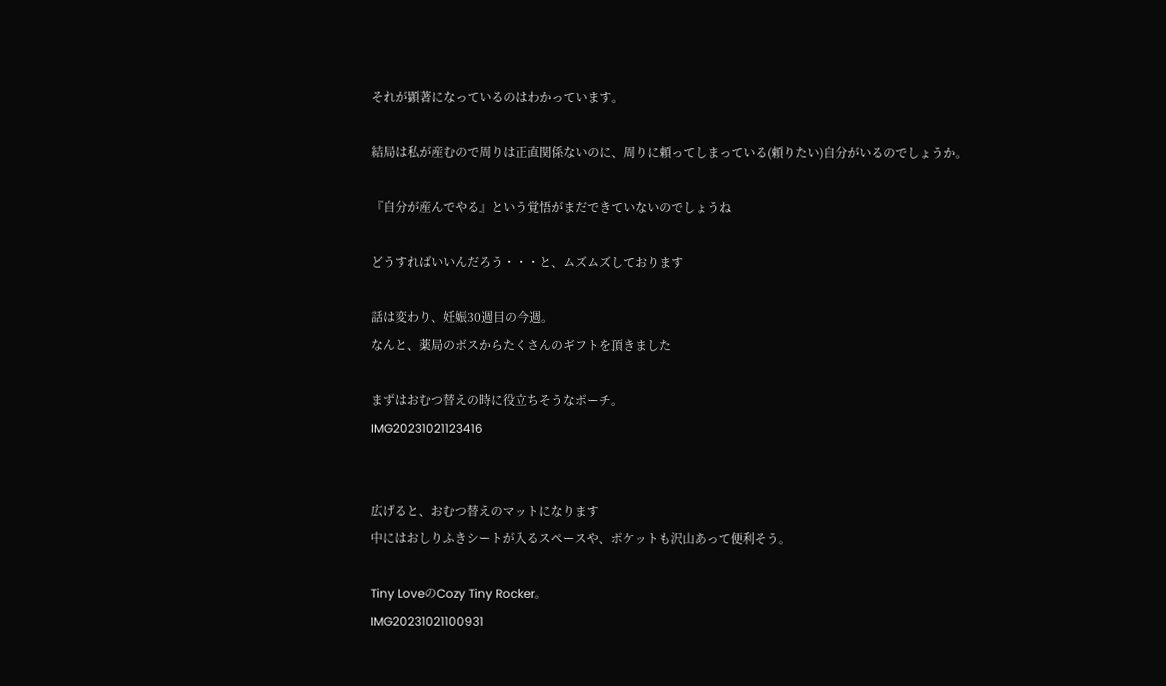それが顕著になっているのはわかっています。

結局は私が産むので周りは正直関係ないのに、周りに頼ってしまっている(頼りたい)自分がいるのでしょうか。

『自分が産んでやる』という覚悟がまだできていないのでしょうね

どうすればいいんだろう・・・と、ムズムズしております

話は変わり、妊娠30週目の今週。
なんと、薬局のボスからたくさんのギフトを頂きました

まずはおむつ替えの時に役立ちそうなポーチ。
IMG20231021123416


広げると、おむつ替えのマットになります
中にはおしりふきシートが入るスペースや、ポケットも沢山あって便利そう。

Tiny LoveのCozy Tiny Rocker。
IMG20231021100931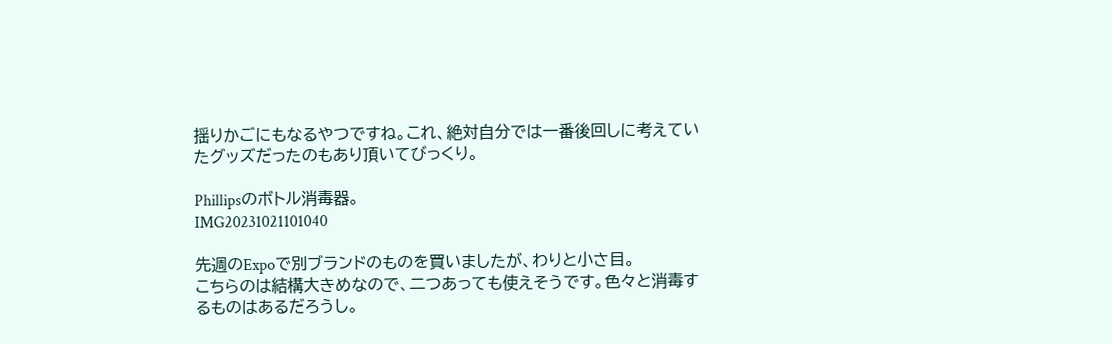揺りかごにもなるやつですね。これ、絶対自分では一番後回しに考えていたグッズだったのもあり頂いてびっくり。

Phillipsのボトル消毒器。
IMG20231021101040

先週のExpoで別ブランドのものを買いましたが、わりと小さ目。
こちらのは結構大きめなので、二つあっても使えそうです。色々と消毒するものはあるだろうし。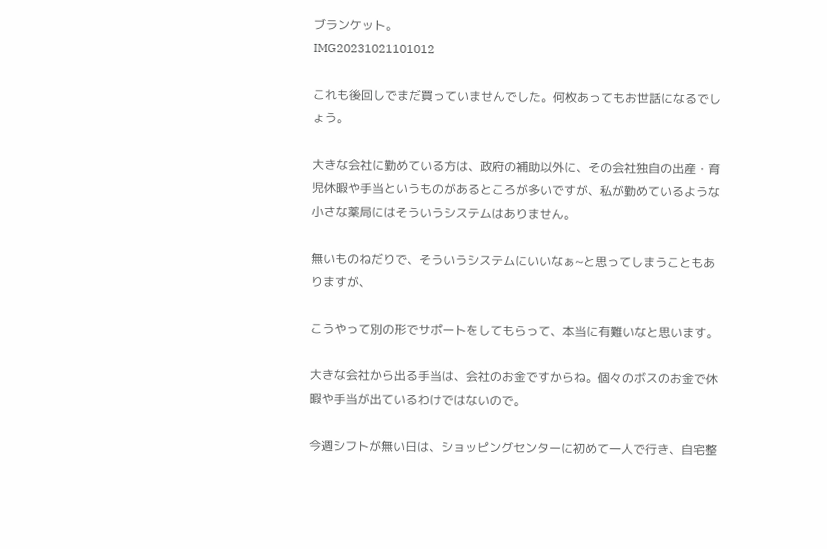ブランケット。
IMG20231021101012

これも後回しでまだ買っていませんでした。何枚あってもお世話になるでしょう。

大きな会社に勤めている方は、政府の補助以外に、その会社独自の出産・育児休暇や手当というものがあるところが多いですが、私が勤めているような小さな薬局にはそういうシステムはありません。

無いものねだりで、そういうシステムにいいなぁ~と思ってしまうこともありますが、

こうやって別の形でサポートをしてもらって、本当に有難いなと思います。

大きな会社から出る手当は、会社のお金ですからね。個々のボスのお金で休暇や手当が出ているわけではないので。

今週シフトが無い日は、ショッピングセンターに初めて一人で行き、自宅整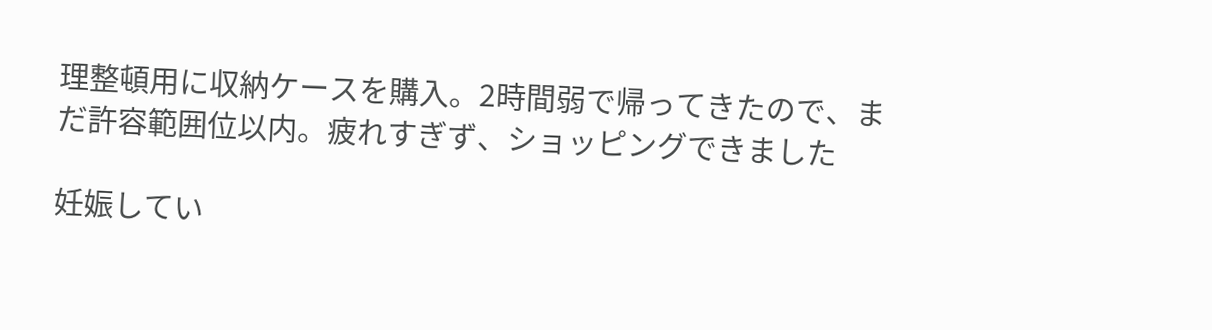理整頓用に収納ケースを購入。2時間弱で帰ってきたので、まだ許容範囲位以内。疲れすぎず、ショッピングできました

妊娠してい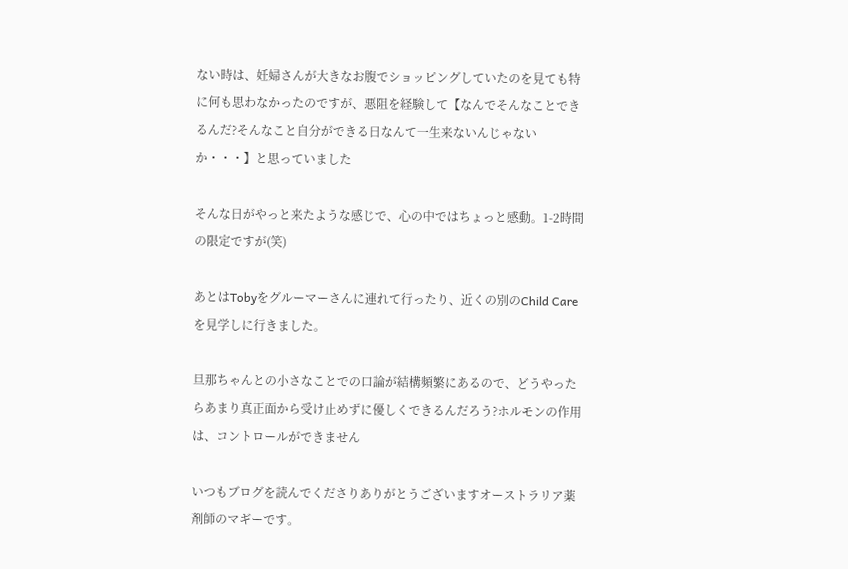ない時は、妊婦さんが大きなお腹でショッピングしていたのを見ても特に何も思わなかったのですが、悪阻を経験して【なんでそんなことできるんだ?そんなこと自分ができる日なんて一生来ないんじゃないか・・・】と思っていました

そんな日がやっと来たような感じで、心の中ではちょっと感動。1-2時間の限定ですが(笑)

あとはTobyをグルーマーさんに連れて行ったり、近くの別のChild Careを見学しに行きました。

旦那ちゃんとの小さなことでの口論が結構頻繁にあるので、どうやったらあまり真正面から受け止めずに優しくできるんだろう?ホルモンの作用は、コントロールができません

いつもブログを読んでくださりありがとうございますオーストラリア薬剤師のマギーです。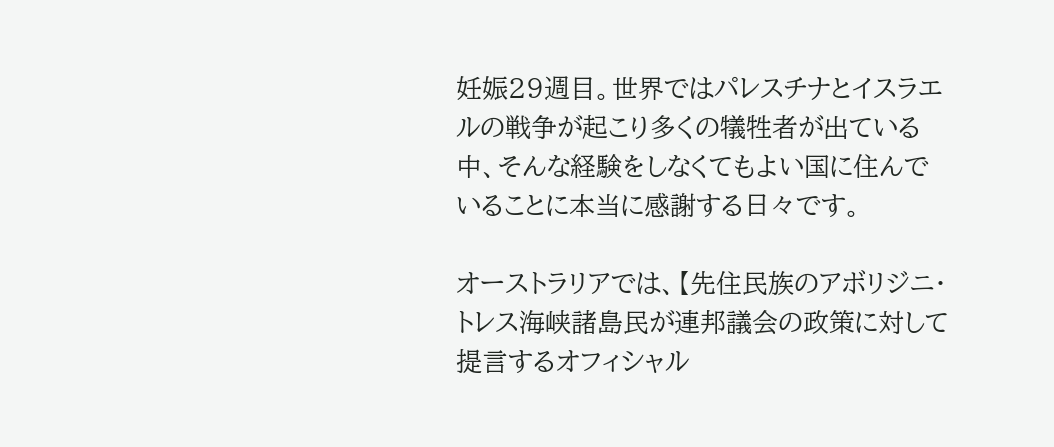妊娠29週目。世界ではパレスチナとイスラエルの戦争が起こり多くの犠牲者が出ている中、そんな経験をしなくてもよい国に住んでいることに本当に感謝する日々です。

オーストラリアでは、【先住民族のアボリジニ・トレス海峡諸島民が連邦議会の政策に対して提言するオフィシャル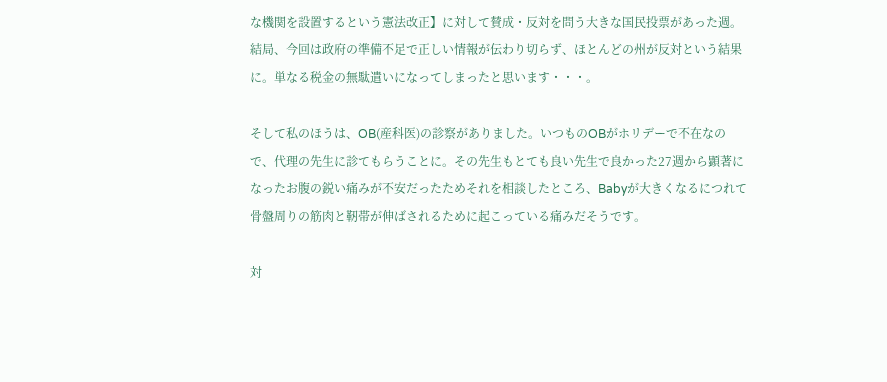な機関を設置するという憲法改正】に対して賛成・反対を問う大きな国民投票があった週。結局、今回は政府の準備不足で正しい情報が伝わり切らず、ほとんどの州が反対という結果に。単なる税金の無駄遣いになってしまったと思います・・・。

そして私のほうは、OB(産科医)の診察がありました。いつものOBがホリデーで不在なので、代理の先生に診てもらうことに。その先生もとても良い先生で良かった27週から顕著になったお腹の鋭い痛みが不安だったためそれを相談したところ、Babyが大きくなるにつれて骨盤周りの筋肉と靭帯が伸ばされるために起こっている痛みだそうです。

対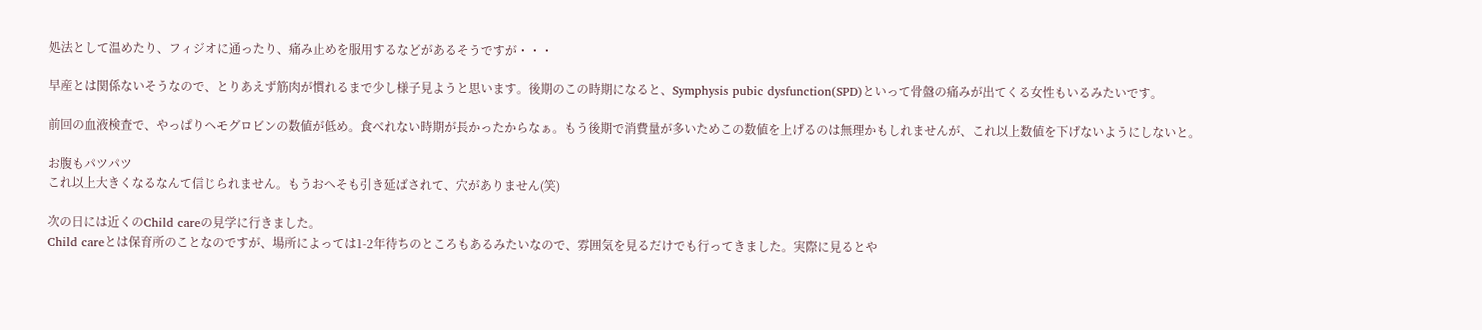処法として温めたり、フィジオに通ったり、痛み止めを服用するなどがあるそうですが・・・

早産とは関係ないそうなので、とりあえず筋肉が慣れるまで少し様子見ようと思います。後期のこの時期になると、Symphysis pubic dysfunction(SPD)といって骨盤の痛みが出てくる女性もいるみたいです。

前回の血液検査で、やっぱりヘモグロビンの数値が低め。食べれない時期が長かったからなぁ。もう後期で消費量が多いためこの数値を上げるのは無理かもしれませんが、これ以上数値を下げないようにしないと。

お腹もパツパツ
これ以上大きくなるなんて信じられません。もうおへそも引き延ばされて、穴がありません(笑)

次の日には近くのChild careの見学に行きました。
Child careとは保育所のことなのですが、場所によっては1-2年待ちのところもあるみたいなので、雰囲気を見るだけでも行ってきました。実際に見るとや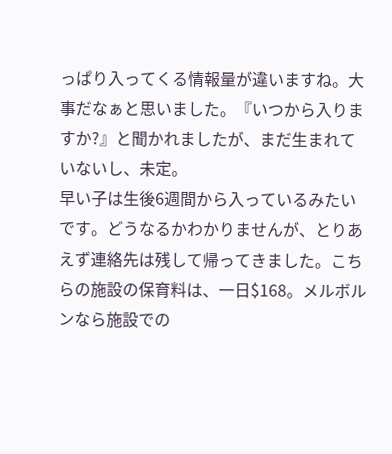っぱり入ってくる情報量が違いますね。大事だなぁと思いました。『いつから入りますか?』と聞かれましたが、まだ生まれていないし、未定。
早い子は生後6週間から入っているみたいです。どうなるかわかりませんが、とりあえず連絡先は残して帰ってきました。こちらの施設の保育料は、一日$168。メルボルンなら施設での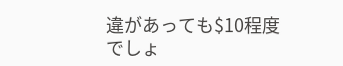違があっても$10程度でしょ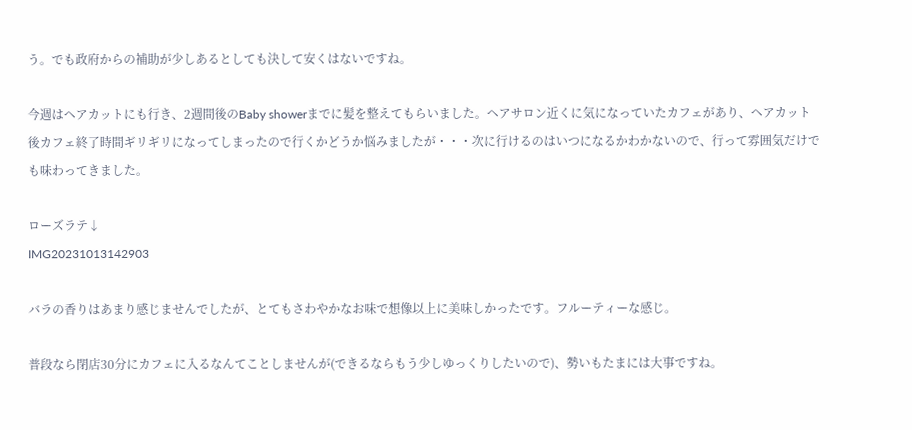う。でも政府からの補助が少しあるとしても決して安くはないですね。

今週はヘアカットにも行き、2週間後のBaby showerまでに髪を整えてもらいました。ヘアサロン近くに気になっていたカフェがあり、ヘアカット後カフェ終了時間ギリギリになってしまったので行くかどうか悩みましたが・・・次に行けるのはいつになるかわかないので、行って雰囲気だけでも味わってきました。

ローズラテ↓
IMG20231013142903

バラの香りはあまり感じませんでしたが、とてもさわやかなお味で想像以上に美味しかったです。フルーティーな感じ。

普段なら閉店30分にカフェに入るなんてことしませんが(できるならもう少しゆっくりしたいので)、勢いもたまには大事ですね。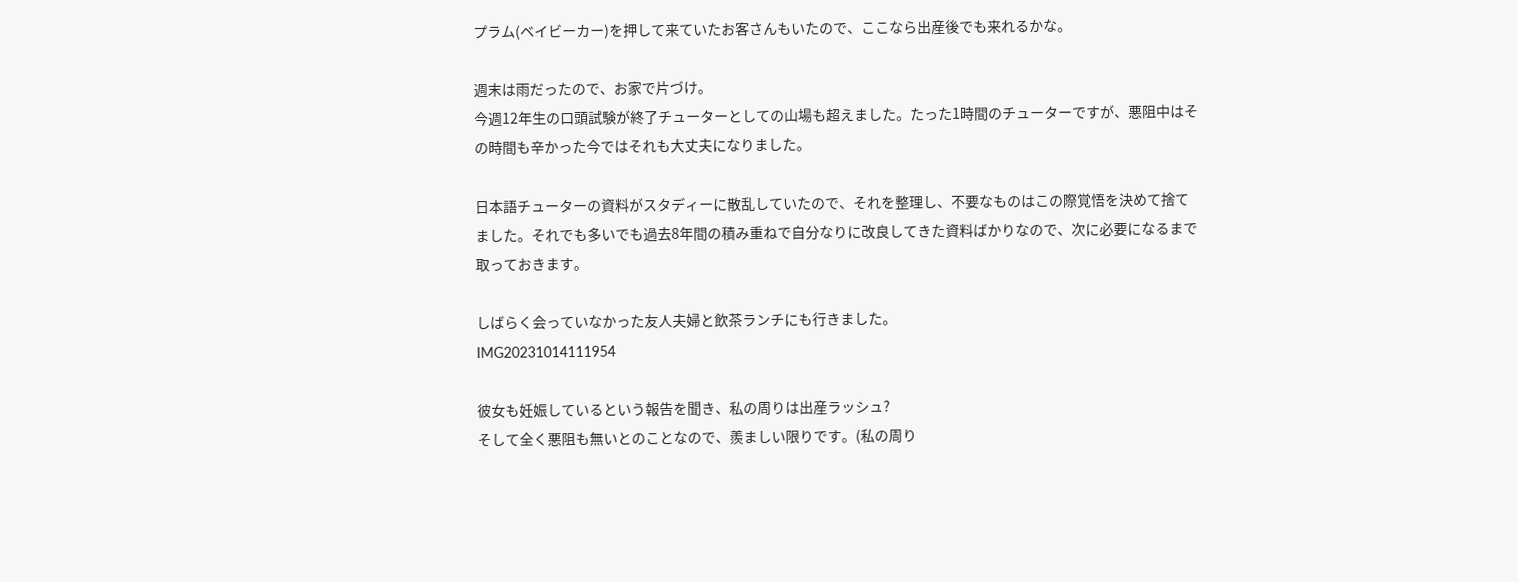プラム(ベイビーカー)を押して来ていたお客さんもいたので、ここなら出産後でも来れるかな。

週末は雨だったので、お家で片づけ。
今週12年生の口頭試験が終了チューターとしての山場も超えました。たった1時間のチューターですが、悪阻中はその時間も辛かった今ではそれも大丈夫になりました。

日本語チューターの資料がスタディーに散乱していたので、それを整理し、不要なものはこの際覚悟を決めて捨てました。それでも多いでも過去8年間の積み重ねで自分なりに改良してきた資料ばかりなので、次に必要になるまで取っておきます。

しばらく会っていなかった友人夫婦と飲茶ランチにも行きました。
IMG20231014111954

彼女も妊娠しているという報告を聞き、私の周りは出産ラッシュ?
そして全く悪阻も無いとのことなので、羨ましい限りです。(私の周り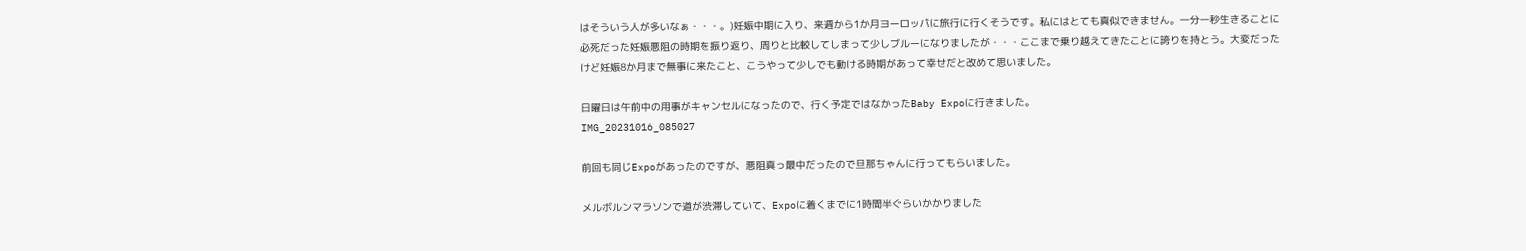はそういう人が多いなぁ・・・。)妊娠中期に入り、来週から1か月ヨーロッパに旅行に行くそうです。私にはとても真似できません。一分一秒生きることに必死だった妊娠悪阻の時期を振り返り、周りと比較してしまって少しブルーになりましたが・・・ここまで乗り越えてきたことに誇りを持とう。大変だったけど妊娠8か月まで無事に来たこと、こうやって少しでも動ける時期があって幸せだと改めて思いました。

日曜日は午前中の用事がキャンセルになったので、行く予定ではなかったBaby Expoに行きました。
IMG_20231016_085027

前回も同じExpoがあったのですが、悪阻真っ最中だったので旦那ちゃんに行ってもらいました。

メルボルンマラソンで道が渋滞していて、Expoに着くまでに1時間半ぐらいかかりました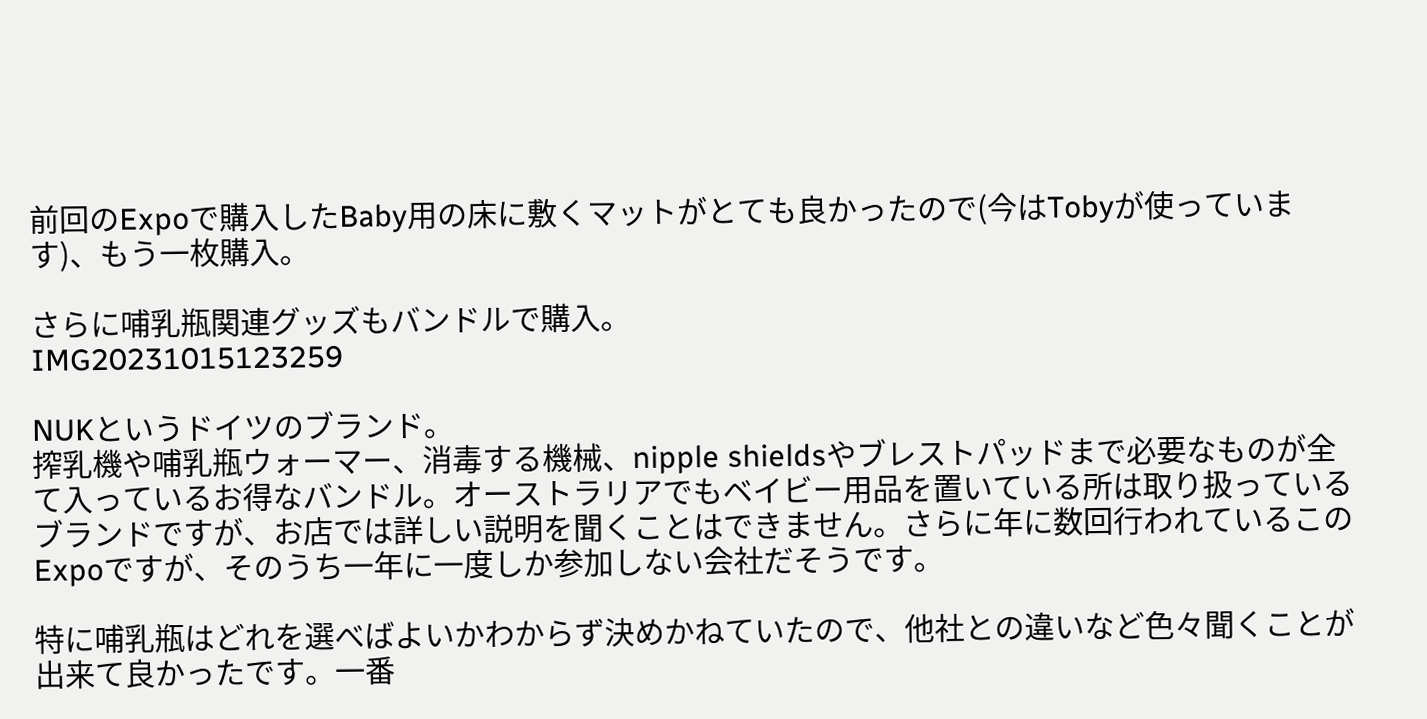前回のExpoで購入したBaby用の床に敷くマットがとても良かったので(今はTobyが使っています)、もう一枚購入。

さらに哺乳瓶関連グッズもバンドルで購入。
IMG20231015123259

NUKというドイツのブランド。
搾乳機や哺乳瓶ウォーマー、消毒する機械、nipple shieldsやブレストパッドまで必要なものが全て入っているお得なバンドル。オーストラリアでもベイビー用品を置いている所は取り扱っているブランドですが、お店では詳しい説明を聞くことはできません。さらに年に数回行われているこのExpoですが、そのうち一年に一度しか参加しない会社だそうです。

特に哺乳瓶はどれを選べばよいかわからず決めかねていたので、他社との違いなど色々聞くことが出来て良かったです。一番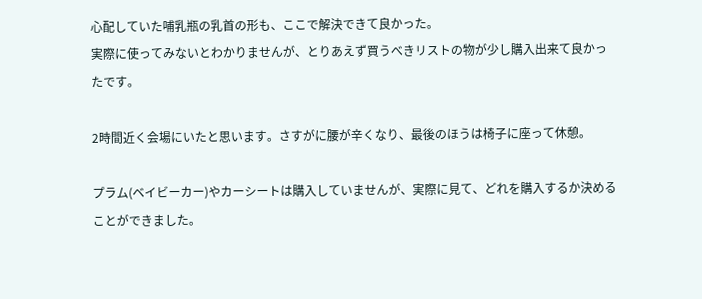心配していた哺乳瓶の乳首の形も、ここで解決できて良かった。
実際に使ってみないとわかりませんが、とりあえず買うべきリストの物が少し購入出来て良かったです。

2時間近く会場にいたと思います。さすがに腰が辛くなり、最後のほうは椅子に座って休憩。

プラム(ベイビーカー)やカーシートは購入していませんが、実際に見て、どれを購入するか決めることができました。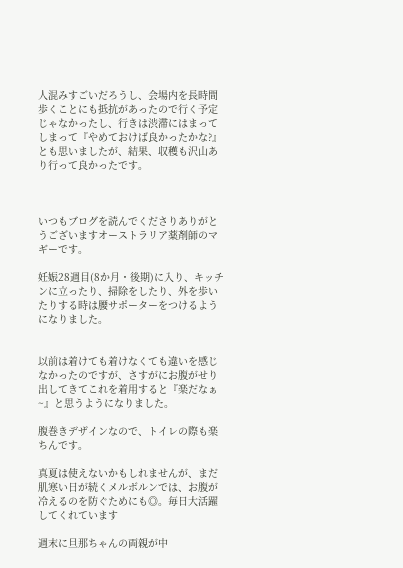人混みすごいだろうし、会場内を長時間歩くことにも抵抗があったので行く予定じゃなかったし、行きは渋滞にはまってしまって『やめておけば良かったかな?』とも思いましたが、結果、収穫も沢山あり行って良かったです。



いつもブログを読んでくださりありがとうございますオーストラリア薬剤師のマギーです。

妊娠28週目(8か月・後期)に入り、キッチンに立ったり、掃除をしたり、外を歩いたりする時は腰サポーターをつけるようになりました。


以前は着けても着けなくても違いを感じなかったのですが、さすがにお腹がせり出してきてこれを着用すると『楽だなぁ~』と思うようになりました。

腹巻きデザインなので、トイレの際も楽ちんです。

真夏は使えないかもしれませんが、まだ肌寒い日が続くメルボルンでは、お腹が冷えるのを防ぐためにも◎。毎日大活躍してくれています

週末に旦那ちゃんの両親が中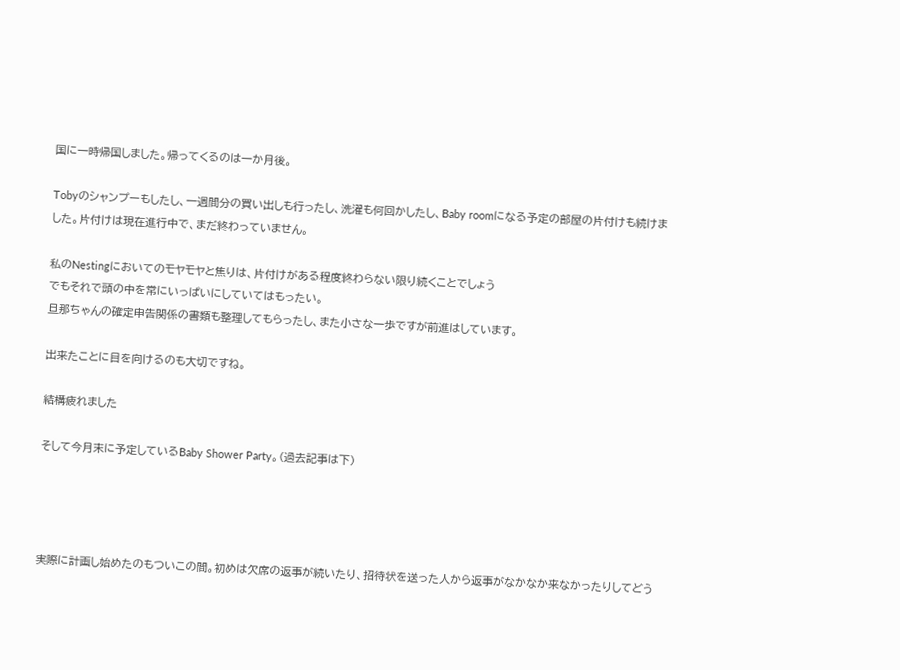国に一時帰国しました。帰ってくるのは一か月後。

Tobyのシャンプーもしたし、一週間分の買い出しも行ったし、洗濯も何回かしたし、Baby roomになる予定の部屋の片付けも続けました。片付けは現在進行中で、まだ終わっていません。

私のNestingにおいてのモヤモヤと焦りは、片付けがある程度終わらない限り続くことでしょう
でもそれで頭の中を常にいっぱいにしていてはもったい。
旦那ちゃんの確定申告関係の書類も整理してもらったし、また小さな一歩ですが前進はしています。

出来たことに目を向けるのも大切ですね。

結構疲れました

そして今月末に予定しているBaby Shower Party。(過去記事は下)




実際に計画し始めたのもついこの間。初めは欠席の返事が続いたり、招待状を送った人から返事がなかなか来なかったりしてどう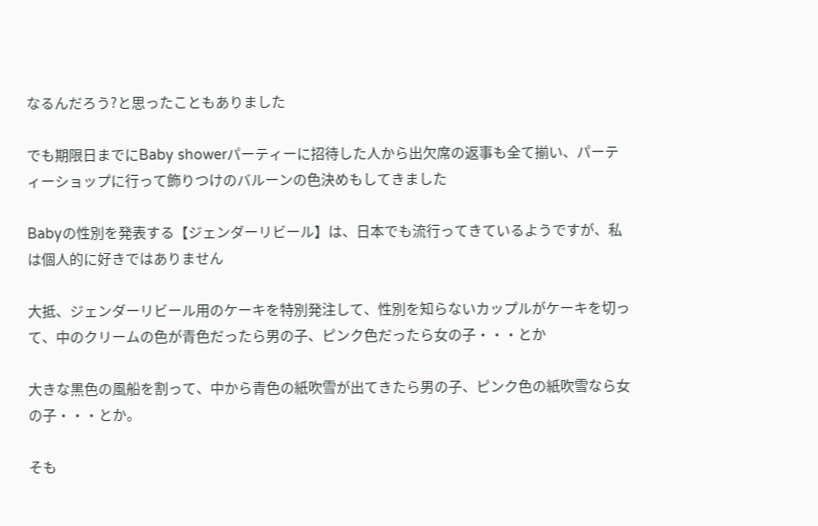なるんだろう?と思ったこともありました

でも期限日までにBaby showerパーティーに招待した人から出欠席の返事も全て揃い、パーティーショップに行って飾りつけのバルーンの色決めもしてきました

Babyの性別を発表する【ジェンダーリビール】は、日本でも流行ってきているようですが、私は個人的に好きではありません

大抵、ジェンダーリビール用のケーキを特別発注して、性別を知らないカップルがケーキを切って、中のクリームの色が青色だったら男の子、ピンク色だったら女の子・・・とか

大きな黒色の風船を割って、中から青色の紙吹雪が出てきたら男の子、ピンク色の紙吹雪なら女の子・・・とか。

そも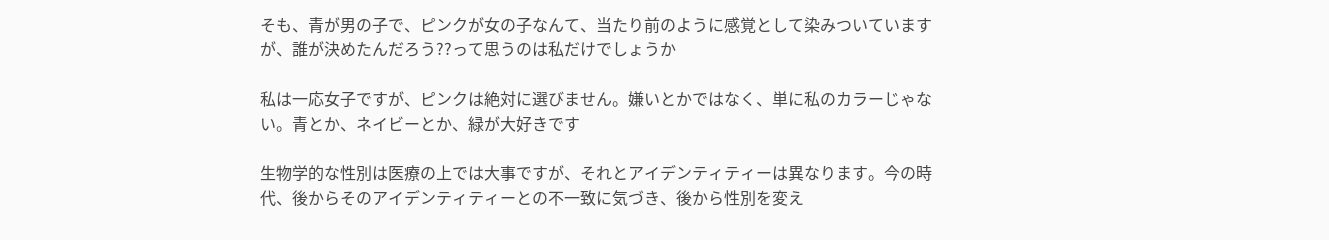そも、青が男の子で、ピンクが女の子なんて、当たり前のように感覚として染みついていますが、誰が決めたんだろう??って思うのは私だけでしょうか

私は一応女子ですが、ピンクは絶対に選びません。嫌いとかではなく、単に私のカラーじゃない。青とか、ネイビーとか、緑が大好きです

生物学的な性別は医療の上では大事ですが、それとアイデンティティーは異なります。今の時代、後からそのアイデンティティーとの不一致に気づき、後から性別を変え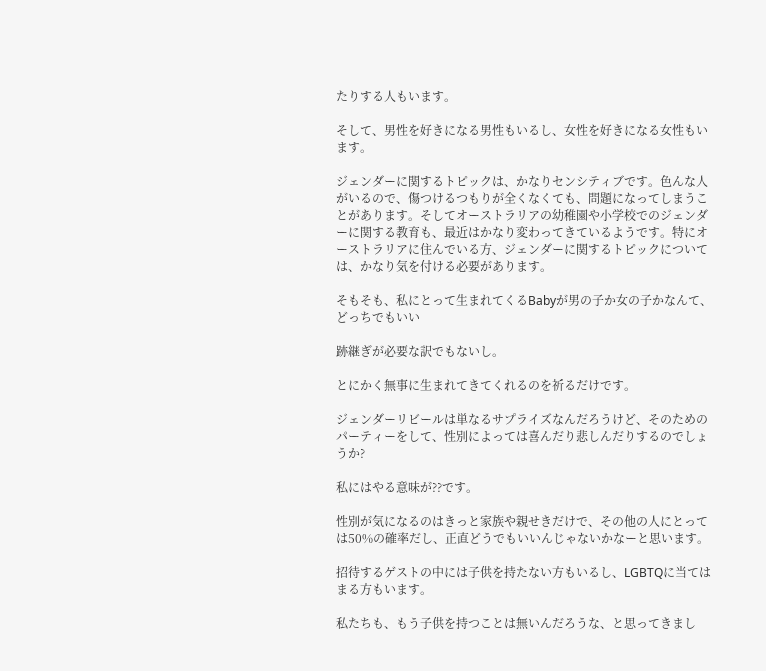たりする人もいます。

そして、男性を好きになる男性もいるし、女性を好きになる女性もいます。

ジェンダーに関するトピックは、かなりセンシティブです。色んな人がいるので、傷つけるつもりが全くなくても、問題になってしまうことがあります。そしてオーストラリアの幼稚園や小学校でのジェンダーに関する教育も、最近はかなり変わってきているようです。特にオーストラリアに住んでいる方、ジェンダーに関するトピックについては、かなり気を付ける必要があります。

そもそも、私にとって生まれてくるBabyが男の子か女の子かなんて、どっちでもいい

跡継ぎが必要な訳でもないし。

とにかく無事に生まれてきてくれるのを祈るだけです。

ジェンダーリビールは単なるサプライズなんだろうけど、そのためのパーティーをして、性別によっては喜んだり悲しんだりするのでしょうか?

私にはやる意味が??です。

性別が気になるのはきっと家族や親せきだけで、その他の人にとっては50%の確率だし、正直どうでもいいんじゃないかなーと思います。

招待するゲストの中には子供を持たない方もいるし、LGBTQに当てはまる方もいます。

私たちも、もう子供を持つことは無いんだろうな、と思ってきまし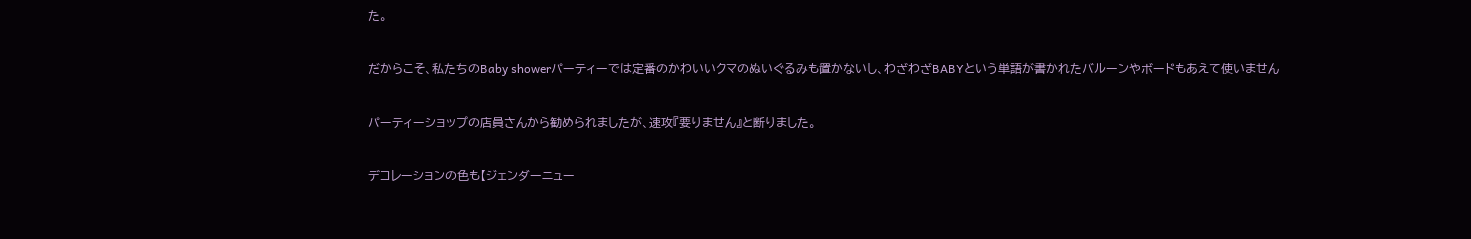た。

だからこそ、私たちのBaby showerパーティーでは定番のかわいいクマのぬいぐるみも置かないし、わざわざBABYという単語が書かれたバルーンやボードもあえて使いません

パーティーショップの店員さんから勧められましたが、速攻『要りません』と断りました。

デコレーションの色も【ジェンダーニュー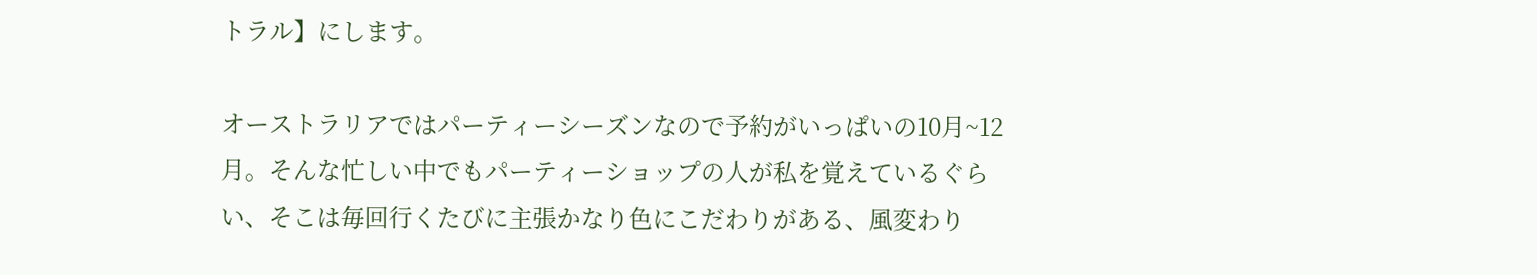トラル】にします。

オーストラリアではパーティーシーズンなので予約がいっぱいの10月~12月。そんな忙しい中でもパーティーショップの人が私を覚えているぐらい、そこは毎回行くたびに主張かなり色にこだわりがある、風変わり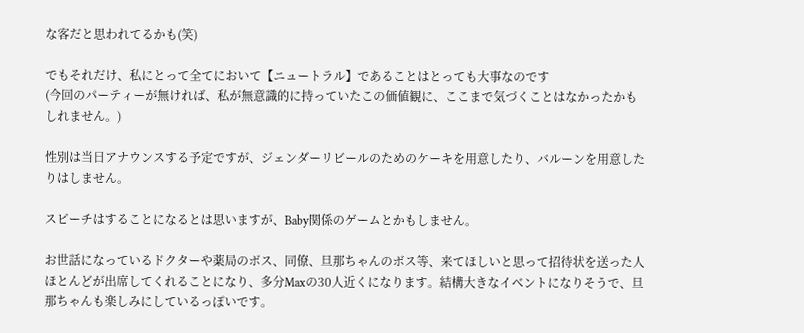な客だと思われてるかも(笑)

でもそれだけ、私にとって全てにおいて【ニュートラル】であることはとっても大事なのです
(今回のパーティーが無ければ、私が無意識的に持っていたこの価値観に、ここまで気づくことはなかったかもしれません。)

性別は当日アナウンスする予定ですが、ジェンダーリビールのためのケーキを用意したり、バルーンを用意したりはしません。

スピーチはすることになるとは思いますが、Baby関係のゲームとかもしません。

お世話になっているドクターや薬局のボス、同僚、旦那ちゃんのボス等、来てほしいと思って招待状を送った人ほとんどが出席してくれることになり、多分Maxの30人近くになります。結構大きなイベントになりそうで、旦那ちゃんも楽しみにしているっぽいです。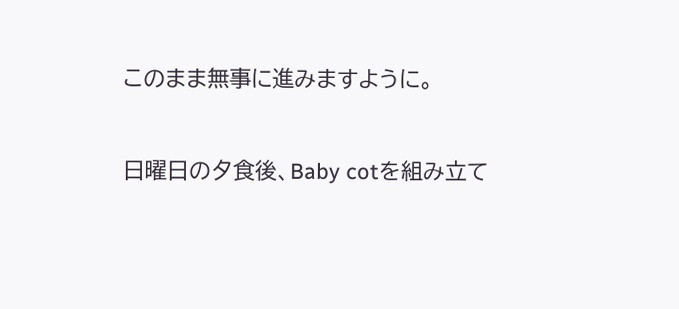このまま無事に進みますように。

日曜日の夕食後、Baby cotを組み立て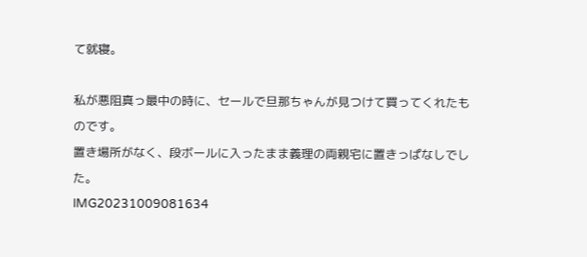て就寝。

私が悪阻真っ最中の時に、セールで旦那ちゃんが見つけて買ってくれたものです。
置き場所がなく、段ボールに入ったまま義理の両親宅に置きっぱなしでした。
IMG20231009081634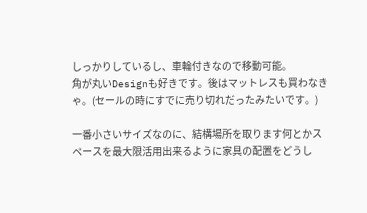しっかりしているし、車輪付きなので移動可能。
角が丸いDesignも好きです。後はマットレスも買わなきゃ。(セールの時にすでに売り切れだったみたいです。)

一番小さいサイズなのに、結構場所を取ります何とかスペースを最大限活用出来るように家具の配置をどうし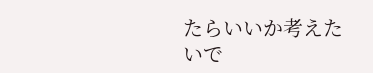たらいいか考えたいで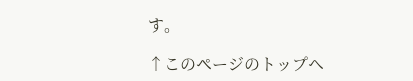す。

↑このページのトップヘ